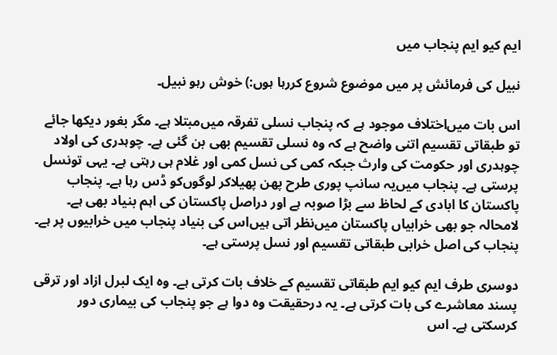ایم کیو ایم پنجاب میں

نبیل کی فرمائش پر میں‌ موضوع شروع کررہا ہوں:) خوش رہو نبیل۔

اس بات میں‌اختلاف موجود ہے کہ پنجاب نسلی تفرقہ میں‌مبتلا ہے۔ مگر بغور دیکھا جائے تو طبقاتی تقسیم اتنی واضح ہے کہ وہ نسلی تقسیم بھی بن گئی ہے۔ چوہدری کی اولاد چوہدری اور حکومت کی وارث جبکہ کمی کی نسل کمی اور غلام ہی رہتی ہے۔ یہی تونسل پرستی ہے۔ پنجاب میں‌یہ سانپ پوری طرح پھن پھیلاکر لوگوں‌کو ڈس رہا ہے۔ پنجاب پاکستان کا ابادی کے لحاظ سے بڑا صوبہ ہے اور دراصل پاکستان کی اہم بنیاد بھی ہے۔ لامحالہ جو بھی خرابیاں پاکستان میں‌نظر اتی ہیں‌اس کی بنیاد پنجاب میں‌ خرابیوں پر ہے۔ پنجاب کی اصل خرابی طبقاتی تقسیم اور نسل پرستی ہے۔

دوسری طرف ایم کیو ایم طبقاتی تقسیم کے خلاف بات کرتی ہے۔ وہ ایک لبرل ازاد اور ترقی پسند معاشرے کی بات کرتی ہے۔ یہ درحقیقت وہ دوا ہے جو پنجاب کی بیماری دور کرسکتی ہے۔ اس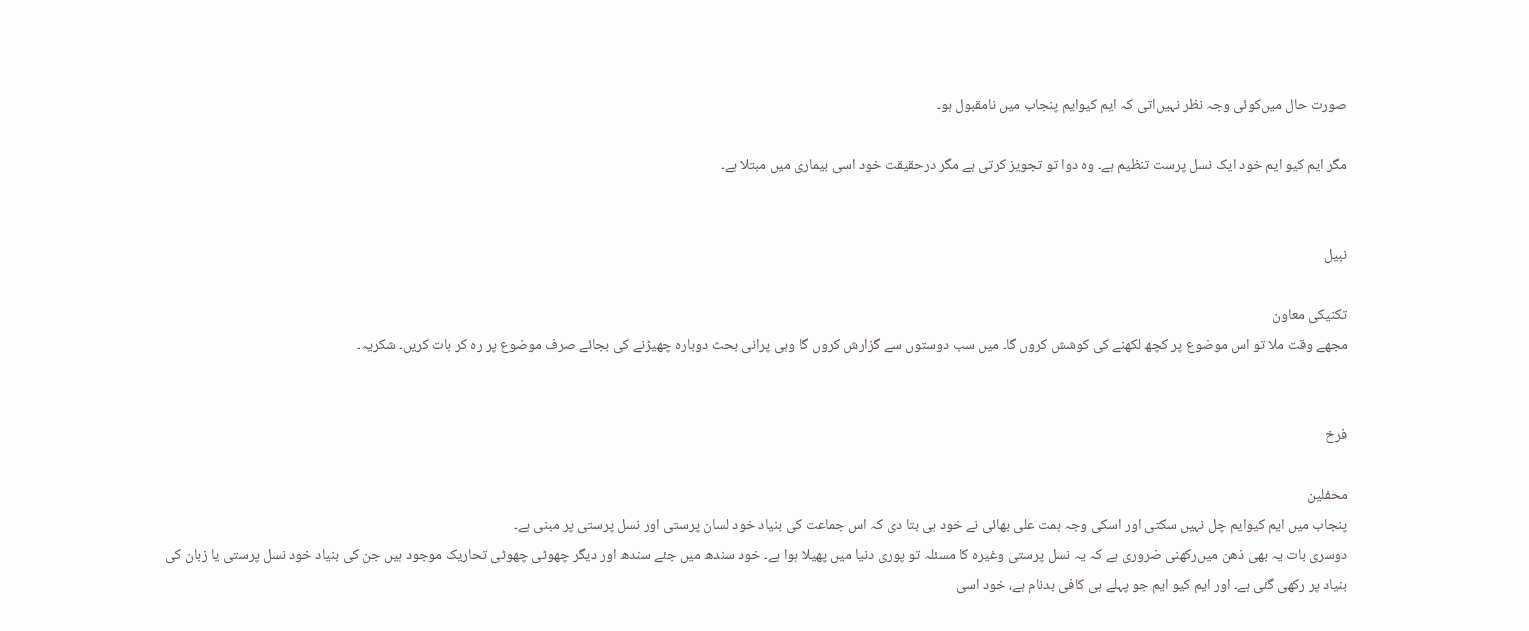صورت حال میں‌کوئی وجہ نظر نہیں‌اتی کہ ایم کیوایم پنجاب میں نامقبول ہو۔

مگر ایم کیو ایم خود ایک نسل پرست تنظیم ہے۔ وہ دوا تو تجویز کرتی ہے مگر درحقیقت خود اسی بیماری میں مبتلا ہے۔


نبیل

تکنیکی معاون
مجھے وقت ملا تو اس موضوع پر کچھ لکھنے کی کوشش کروں گا۔ میں سب دوستوں سے گزارش کروں گا وہی پرانی بحث دوبارہ چھیڑنے کی بجائے صرف موضوع پر رہ کر بات کریں۔ شکریہ۔


فرخ

محفلین
پنجاب میں ایم کیوایم چل نہیں سکتی اور اسکی وجہ ہمت علی بھائی نے خود ہی بتا دی کہ اس جماعت کی بنیاد خود لسان پرستی اور نسل پرستی پر مبنی ہے۔
دوسری بات یہ بھی ذھن میں‌رکھنی ضروری ہے کہ یہ نسل پرستی وغیرہ کا مسئلہ تو پوری دنیا میں پھیلا ہوا ہے۔ خود سندھ میں جئے سندھ اور دیگر چھوٹی چھوٹی تحاریک موجود ہیں جن کی بنیاد خود نسل پرستی یا زبان کی بنیاد پر رکھی گئی ہے۔ اور ایم کیو ایم جو پہلے ہی کافی بدنام ہے، خود اسی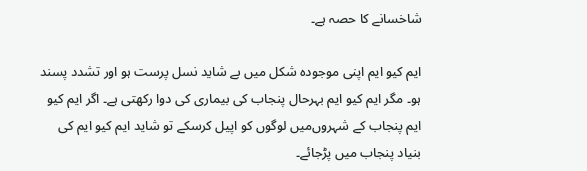شاخسانے کا حصہ ہے۔

ایم کیو ایم اپنی موجودہ شکل میں بے شاید نسل پرست ہو اور تشدد پسند ہو۔ مگر ایم کیو ایم بہرحال پنجاب کی بیماری کی دوا رکھتی ہے۔ اگر ایم کیو ایم پنجاب کے شہروں‌میں لوگوں کو اپیل کرسکے تو شاید ایم کیو ایم کی بنیاد پنجاب میں پڑجائے۔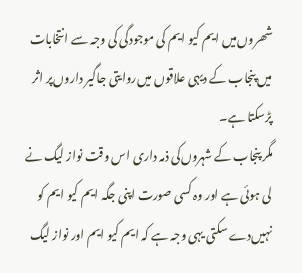شھروں‌میں ایم کیو ایم کی موجودگی کی وجہ سے انتخابات میں پنجاب کے دیہی علاقوں میں‌روایتی جاگیر داروں‌پر اثر پڑسکتا ہے۔
مگر پنجاب کے شہروں‌کی ذمہ داری اس وقت نواز لیگ نے لی ہوئی ہے اور وہ کسی صورت اپنی جگہ ایم کیو ایم کو نہیں‌دے سکتی یہی وجہ ہے کہ ایم کیو ایم اور نواز لیگ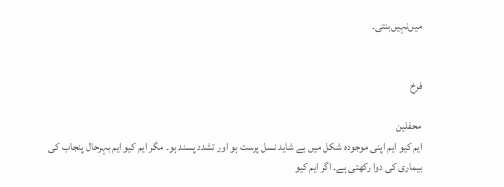میں‌نہیں‌بنتی۔


فرخ

محفلین
ایم کیو ایم اپنی موجودہ شکل میں بے شاید نسل پرست ہو اور تشدد پسند ہو۔ مگر ایم کیو ایم بہرحال پنجاب کی بیماری کی دوا رکھتی ہے۔ اگر ایم کیو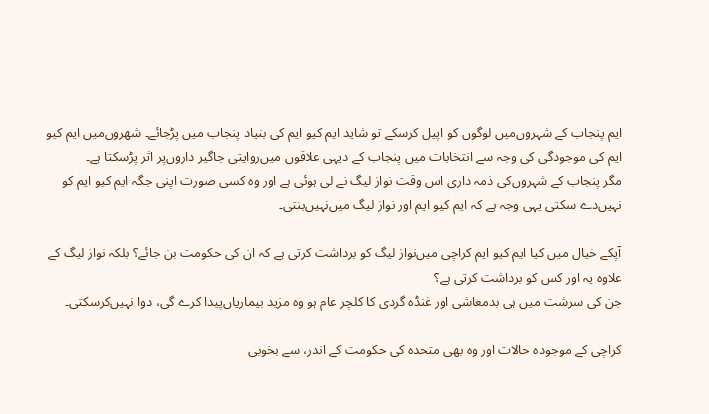ایم پنجاب کے شہروں‌میں لوگوں کو اپیل کرسکے تو شاید ایم کیو ایم کی بنیاد پنجاب میں پڑجائے۔ شھروں‌میں ایم کیو ایم کی موجودگی کی وجہ سے انتخابات میں پنجاب کے دیہی علاقوں میں‌روایتی جاگیر داروں‌پر اثر پڑسکتا ہے۔
مگر پنجاب کے شہروں‌کی ذمہ داری اس وقت نواز لیگ نے لی ہوئی ہے اور وہ کسی صورت اپنی جگہ ایم کیو ایم کو نہیں‌دے سکتی یہی وجہ ہے کہ ایم کیو ایم اور نواز لیگ میں‌نہیں‌بنتی۔

آپکے خیال میں کیا ایم کیو ایم کراچی میں‌نواز لیگ کو برداشت کرتی ہے کہ ان کی حکومت بن جائے؟ بلکہ نواز لیگ کے علاوہ یہ اور کس کو برداشت کرتی ہے؟
جن کی سرشت میں ہی بدمعاشی اور غنڈہ گردی کا کلچر عام ہو وہ مزید بیماریاں‌پیدا کرے گی، دوا نہیں‌کرسکتی۔

کراچی کے موجودہ حالات اور وہ بھی متحدہ کی حکومت کے اندر، سے بخوبی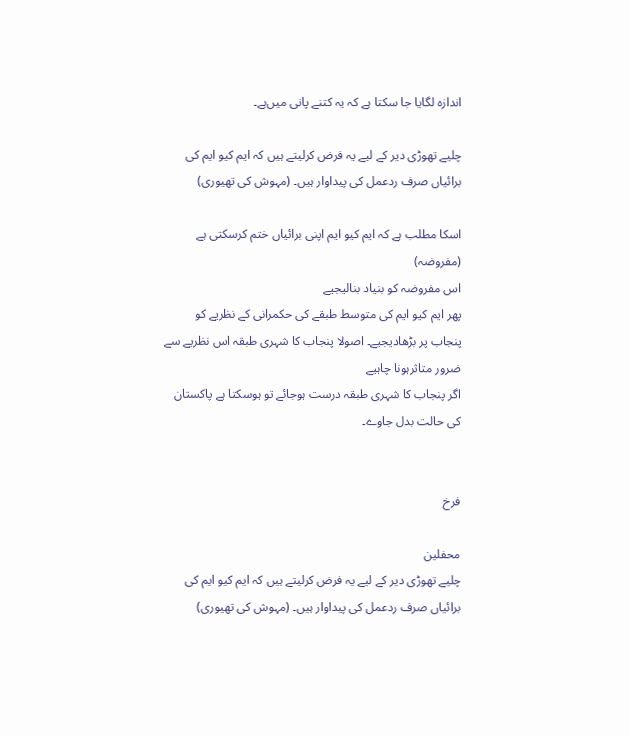اندازہ لگایا جا سکتا ہے کہ یہ کتنے پانی میں‌ہے۔

چلیے تھوڑی دیر کے لیے یہ فرض کرلیتے ہیں کہ ایم کیو ایم کی برائیاں‌ صرف ردعمل کی پیداوار ہیں۔ (مہوش کی تھیوری)

اسکا مطلب ہے کہ ایم کیو ایم اپنی برائیاں‌ ختم کرسکتی ہے (مفروضہ)
اس مفروضہ کو بنیاد بنالیجیے
پھر ایم کیو ایم کی متوسط طبقے کی حکمرانی کے نظریے کو پنجاب پر بڑھادیجیے۔ اصولا پنجاب کا شہری طبقہ اس نظریے سے ضرور متاثرہونا چاہیے
اگر پنجاب کا شہری طبقہ درست ہوجائے تو ہوسکتا ہے پاکستان کی حالت بدل جاوے۔


فرخ

محفلین
چلیے تھوڑی دیر کے لیے یہ فرض کرلیتے ہیں کہ ایم کیو ایم کی برائیاں‌ صرف ردعمل کی پیداوار ہیں۔ (مہوش کی تھیوری)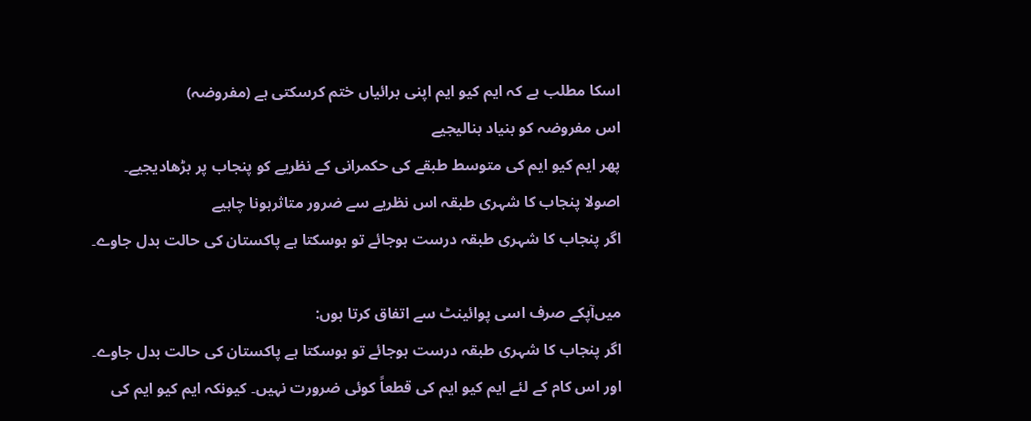اسکا مطلب ہے کہ ایم کیو ایم اپنی برائیاں‌ ختم کرسکتی ہے (مفروضہ)
اس مفروضہ کو بنیاد بنالیجیے
پھر ایم کیو ایم کی متوسط طبقے کی حکمرانی کے نظریے کو پنجاب پر بڑھادیجیے۔ اصولا پنجاب کا شہری طبقہ اس نظریے سے ضرور متاثرہونا چاہیے
اگر پنجاب کا شہری طبقہ درست ہوجائے تو ہوسکتا ہے پاکستان کی حالت بدل جاوے۔

میں‌آپکے صرف اسی پوائینٹ سے اتفاق کرتا ہوں:
اگر پنجاب کا شہری طبقہ درست ہوجائے تو ہوسکتا ہے پاکستان کی حالت بدل جاوے۔
اور اس کام کے لئے ایم کیو ایم کی قطعاً کوئی ضرورت نہیں۔ کیونکہ ایم کیو ایم کی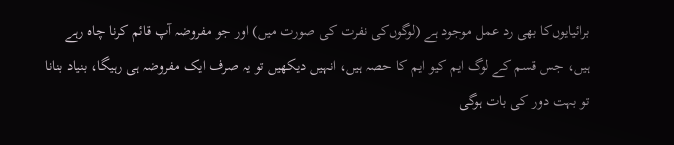برائیایوں‌کا بھی رد عمل موجود ہے (لوگوں‌کی نفرت کی صورت میں) اور جو مفروضہ آپ قائم کرنا چاہ رہے ہیں، جس قسم کے لوگ ایم کیو ایم کا حصہ ہیں، انہیں دیکھیں تو یہ صرف ایک مفروضہ ہی رہیگا، بنیاد بنانا تو بہت دور کی بات ہوگی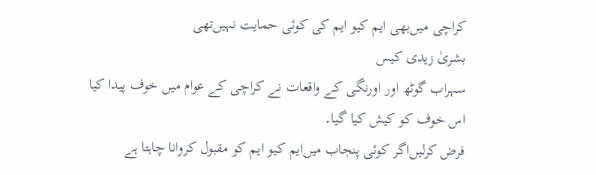کراچی میں‌بھی ایم کیو ایم کی کوئی حمایت نہیں‌تھی
بشریٰ زیدی کیس
سہراب گوٹھ اور اورنگی کے واقعات نے کراچی کے عوام میں‌ خوف پیدا کیا
اس خوف کو کیش کیا گیا۔
فرض کرلیں‌اگر کوئی پنجاب میں‌ایم کیو ایم کو مقبول کروانا چاہتا ہے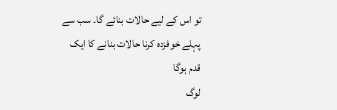تو اس کے لیے حالات بنائے گا۔ سب سے پہلے خوفزدہ کرنا حالات بنانے کا ایک قدم ہوگا
لوگ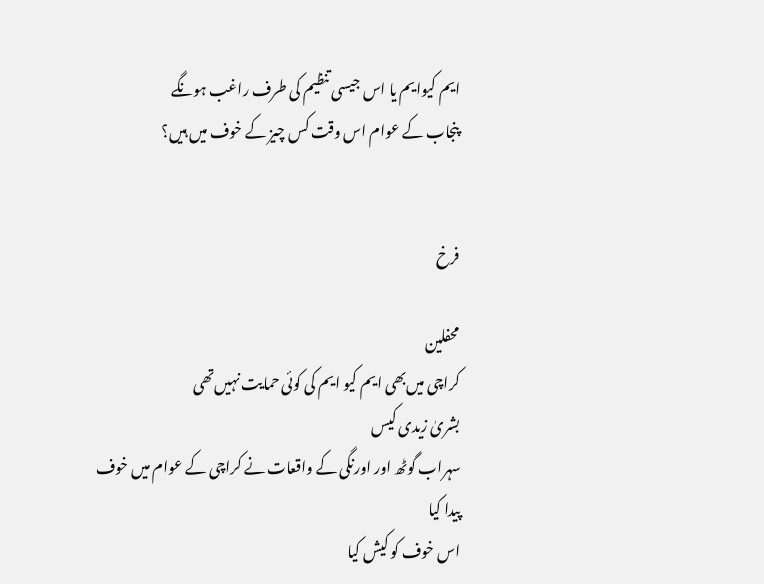ایم کیوایم یا اس جیسی تنظیم کی طرف راغب ہونگے
پنجاب کے عوام اس وقت کس چیز کے خوف میں ہیں؟


فرخ

محفلین
کراچی میں‌بھی ایم کیو ایم کی کوئی حمایت نہیں‌تھی
بشریٰ زیدی کیس
سہراب گوٹھ اور اورنگی کے واقعات نے کراچی کے عوام میں‌ خوف پیدا کیا
اس خوف کو کیش کیا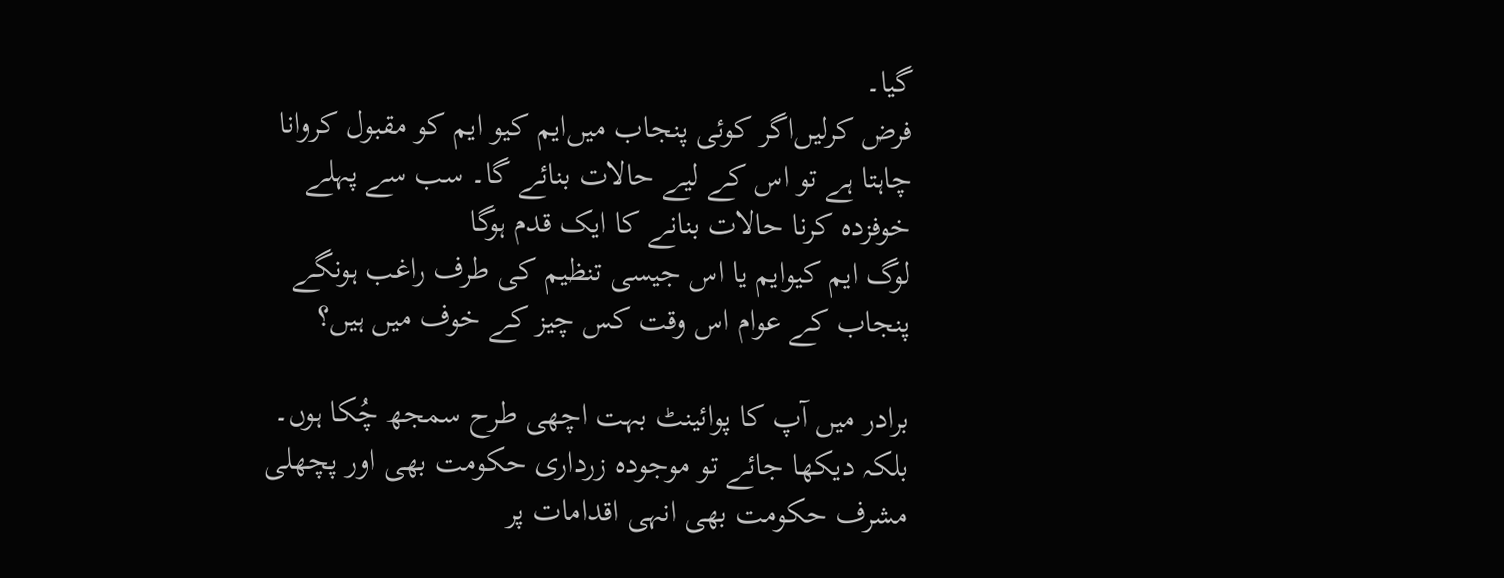گیا۔
فرض کرلیں‌اگر کوئی پنجاب میں‌ایم کیو ایم کو مقبول کروانا چاہتا ہے تو اس کے لیے حالات بنائے گا۔ سب سے پہلے خوفزدہ کرنا حالات بنانے کا ایک قدم ہوگا
لوگ ایم کیوایم یا اس جیسی تنظیم کی طرف راغب ہونگے
پنجاب کے عوام اس وقت کس چیز کے خوف میں ہیں؟

برادر میں آپ کا پوائینٹ بہت اچھی طرح سمجھ چُکا ہوں۔ بلکہ دیکھا جائے تو موجودہ زرداری حکومت بھی اور پچھلی مشرف حکومت بھی انہی اقدامات پر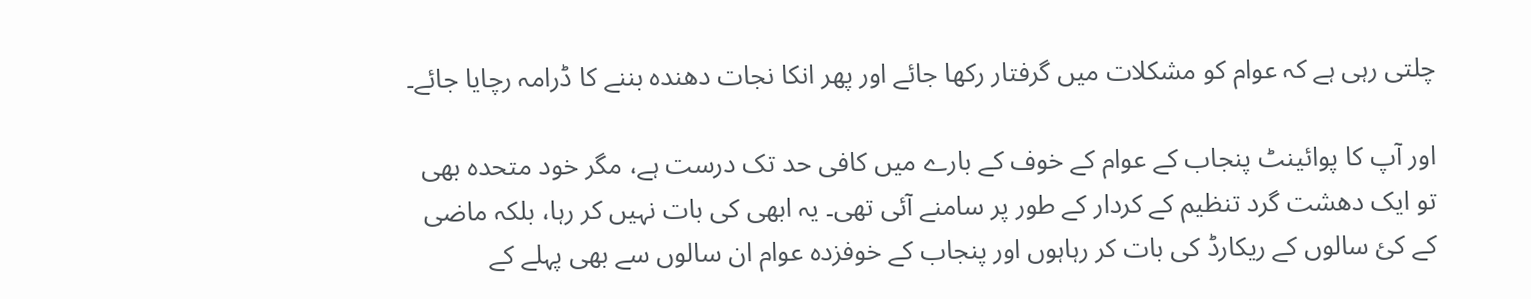چلتی رہی ہے کہ عوام کو مشکلات میں گرفتار رکھا جائے اور پھر انکا نجات دھندہ بننے کا ڈرامہ رچایا جائے۔

اور آپ کا پوائینٹ پنجاب کے عوام کے خوف کے بارے میں کافی حد تک درست ہے، مگر خود متحدہ بھی تو ایک دھشت گرد تنظیم کے کردار کے طور پر سامنے آئی تھی۔ یہ ابھی کی بات نہیں کر رہا، بلکہ ماضی کے کئ سالوں کے ریکارڈ کی بات کر رہاہوں اور پنجاب کے خوفزدہ عوام ان سالوں سے بھی پہلے کے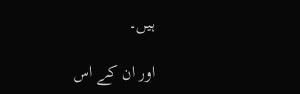ہیں۔

اور ان کے اس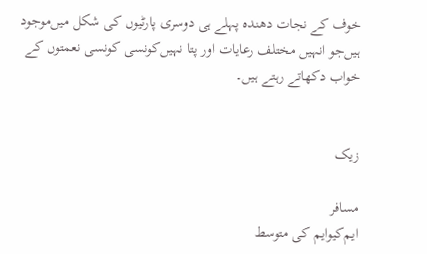خوف کے نجات دھندہ پہلے ہی دوسری پارٹیوں کی شکل میں‌موجود ہیں‌جو انہیں مختلف رعایات اور پتا نہیں‌کونسی کونسی نعمتوں کے خواب دکھاتے رہتے ہیں۔


زیک

مسافر
ایم‌کیو‌ایم کی متوسط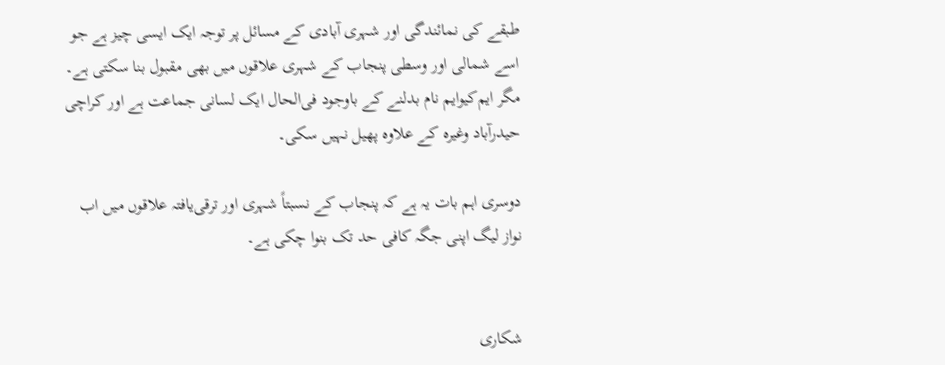طبقے کی نمائندگی اور شہری آبادی کے مسائل پر توجہ ایک ایسی چیز ہے جو اسے شمالی اور وسطی پنجاب کے شہری علاقوں میں بھی مقبول بنا سکتی ہے۔ مگر ایم‌کیو‌ایم نام بدلنے کے باوجود فی‌الحال ایک لسانی جماعت ہے اور کراچی حیدرآباد وغیرہ کے علاوہ پھیل نہیں سکی۔

دوسری اہم بات یہ ہے کہ پنجاب کے نسبتاً شہری اور ترقی‌یافتہ علاقوں میں اب نواز لیگ اپنی جگہ کافی حد تک بنوا چکی ہے۔


شکاری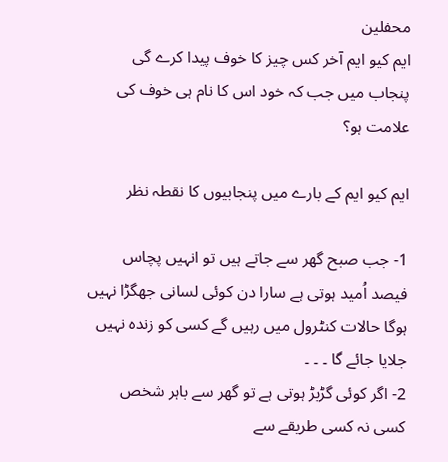محفلین
ایم کیو ایم آخر کس چیز کا خوف پیدا کرے گی پنجاب میں جب کہ خود اس کا نام ہی خوف کی علامت ہو؟

ایم کیو ایم کے بارے میں پنجابیوں کا نقطہ نظر

1- جب صبح گھر سے جاتے ہیں تو انہیں پچاس فیصد اُمید ہوتی ہے سارا دن کوئی لسانی جھگڑا نہیں‌ ہوگا حالات کنٹرول میں رہیں گے کسی کو زندہ نہیں جلایا جائے گا ۔ ۔ ۔
2- اگر کوئی گڑبڑ ہوتی ہے تو گھر سے باہر شخص کسی نہ کسی طریقے سے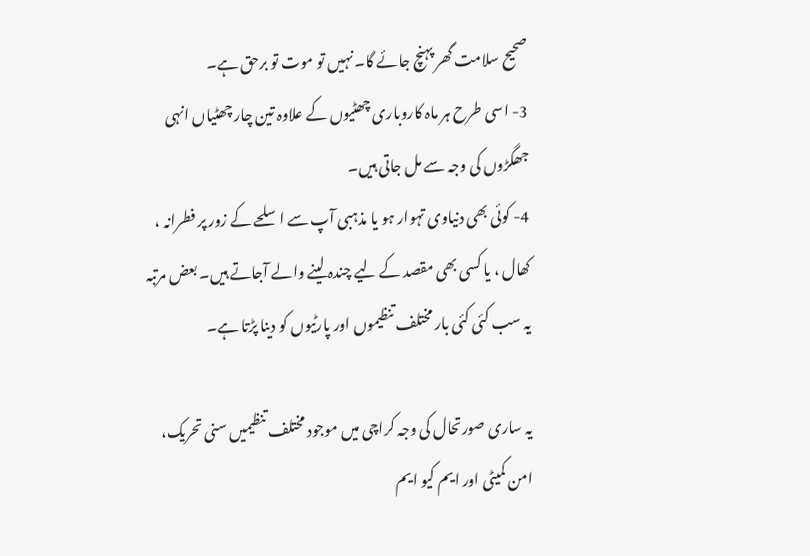صحیح سلامت گھر پہنچ جائے گا۔ نہیں تو موت تو برحق ہے۔
3- اسی طرح ہر ماہ کاروباری چھٹیوں کے علاوہ تین چار چھٹیاں انہی جھگڑوں کی وجہ سے مل جاتی ہیں۔
4- کوئی بھی دنیاوی تہوار ہو یا مذہبی آپ سے اسلحے کے زور پر فطرانہ ، کھال ، یا کسی بھی مقصد کے لیے چندہ لینے والے آجاتے ہیں۔ بعض مرتبہ یہ سب کئی کئی بار مختلف تنظیموں اور پارٹیوں کو دینا پڑتا ہے۔

یہ ساری صورتحال کی وجہ کراچی میں موجود مختلف تنظیمیں سنی تحریک، امن کمیٹی اور ایم کیو ایم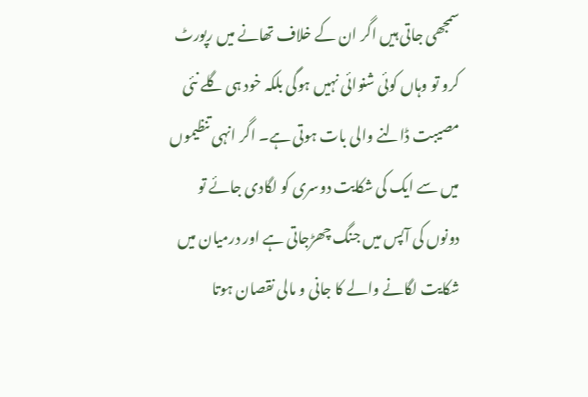سمجھی جاتی ہیں اگر ان کے خلاف تھانے میں رپورٹ کرو تو وہاں کوئی شنوائی نہیں‌ ہوگی بلکہ خود ہی گلے نئی مصیبت ڈالنے والی بات ہوتی ہے۔ اگر انہی تنظیموں میں سے ایک کی شکایت دوسری کو لگادی جائے تو دونوں کی آپس میں جنگ چھڑجاتی ہے اور درمیان میں شکایت لگانے والے کا جانی و مالی نقصان ہوتا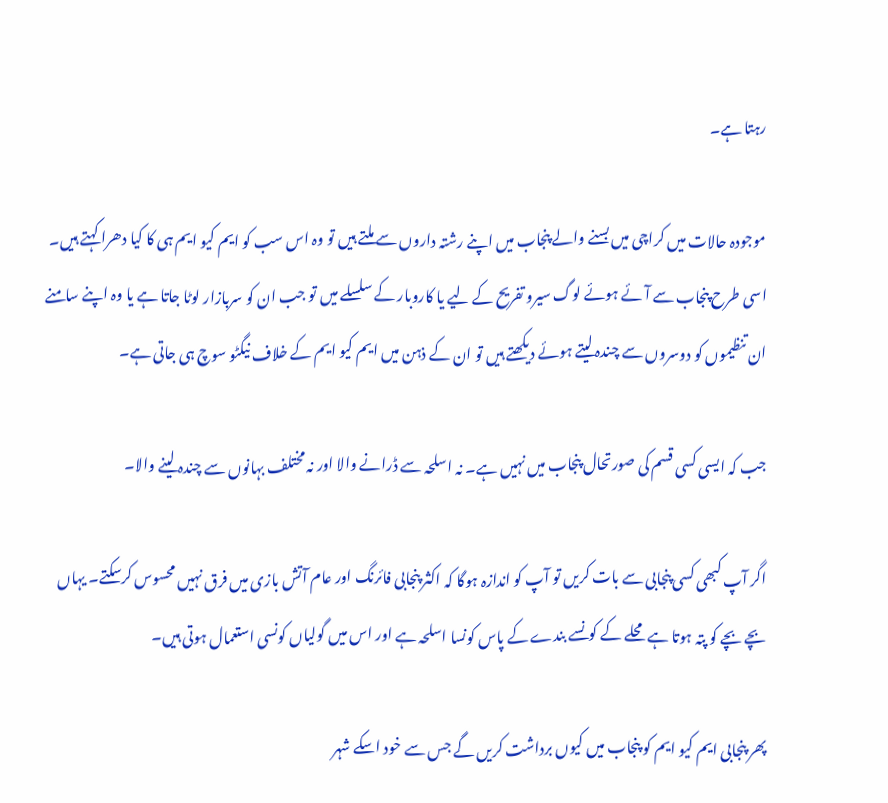رہتا ہے۔

موجودہ حالات میں کراچی میں بسنے والے پنجاب میں اپنے رشتہ داروں سے ملتے ہیں تو وہ اس سب کو ایم کیو ایم ہی کا کیا دھرا کہتے ہیں۔ اسی طرح پنجاب سے آئے ہوئے لوگ سیرو تفریح کے لیے یا کاروبار کے سلسلے میں تو جب ان کو سربازار لوٹا جاتا ہے یا وہ اپنے سامنے ان تنظیموں کو دوسروں سے چندہ لیتے ہوئے دیکھتے ہیں تو ان کے ذہن میں ایم کیو ایم کے خلاف نیگٹو سوچ ہی جاتی ہے۔

جب کہ ایسی کسی قسم کی صورتحال پنجاب میں نہیں ہے۔ نہ اسلحہ سے ڈرانے والا اور نہ مختلف بہانوں سے چندہ لینے والا۔

اگر آپ کبھی کسی پنجابی سے بات کریں تو آپ کو اندازہ ہوگا کہ اکثر پنجابی فائرنگ اور عام آتش بازی میں فرق نہیں محسوس کرسکتے۔ یہاں بچے بچے کو پتہ ہوتا ہے محلے کے کونسے بندے کے پاس کونسا اسلحہ ہے اور اس میں گولیاں کونسی استعمال ہوتی ہیں۔

پھر پنجابی ایم کیو ایم کو پنجاب میں کیوں برداشت کریں گے جس سے خود اسکے شہر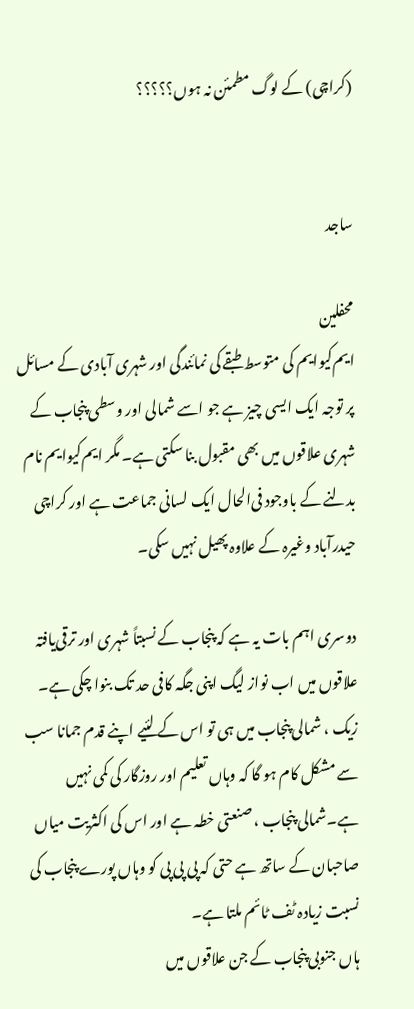(کراچی) کے لوگ مطمئن نہ ہوں؟؟؟؟؟


ساجد

محفلین
ایم‌کیو‌ایم کی متوسط طبقے کی نمائندگی اور شہری آبادی کے مسائل پر توجہ ایک ایسی چیز ہے جو اسے شمالی اور وسطی پنجاب کے شہری علاقوں میں بھی مقبول بنا سکتی ہے۔ مگر ایم‌کیو‌ایم نام بدلنے کے باوجود فی‌الحال ایک لسانی جماعت ہے اور کراچی حیدرآباد وغیرہ کے علاوہ پھیل نہیں سکی۔

دوسری اہم بات یہ ہے کہ پنجاب کے نسبتاً شہری اور ترقی‌یافتہ علاقوں میں اب نواز لیگ اپنی جگہ کافی حد تک بنوا چکی ہے۔
زیک ، شمالی پنجاب میں ہی تو اس کے لئیے اپنے قدم جمانا سب سے مشکل کام ہو گا کہ وہاں تعلیم اور روزگار کی کمی نہیں ہے۔شمالی پنجاب ، صنعتی خطہ ہے اور اس کی اکثریت میاں صاحبان کے ساتھ ہے حتی کہ پی پی پی کو وہاں پورے پنجاب کی نسبت زیادہ ٹف ٹائم ملتا ہے۔
ہاں جنوبی پنجاب کے جن علاقوں میں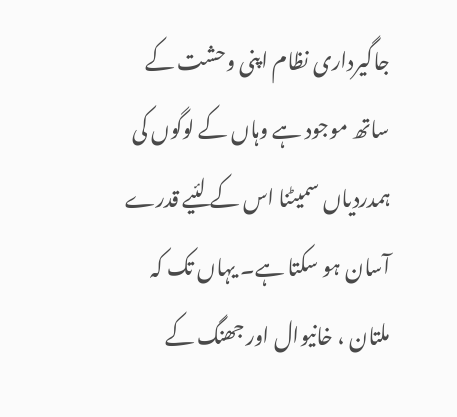جاگیرداری نظام اپنی وحشت کے ساتھ موجود ہے وہاں کے لوگوں کی ہمدردیاں سمیٹنا اس کے لئیے قدرے آسان ہو سکتا ہے۔ یہاں تک کہ ملتان ، خانیوال اور جھنگ کے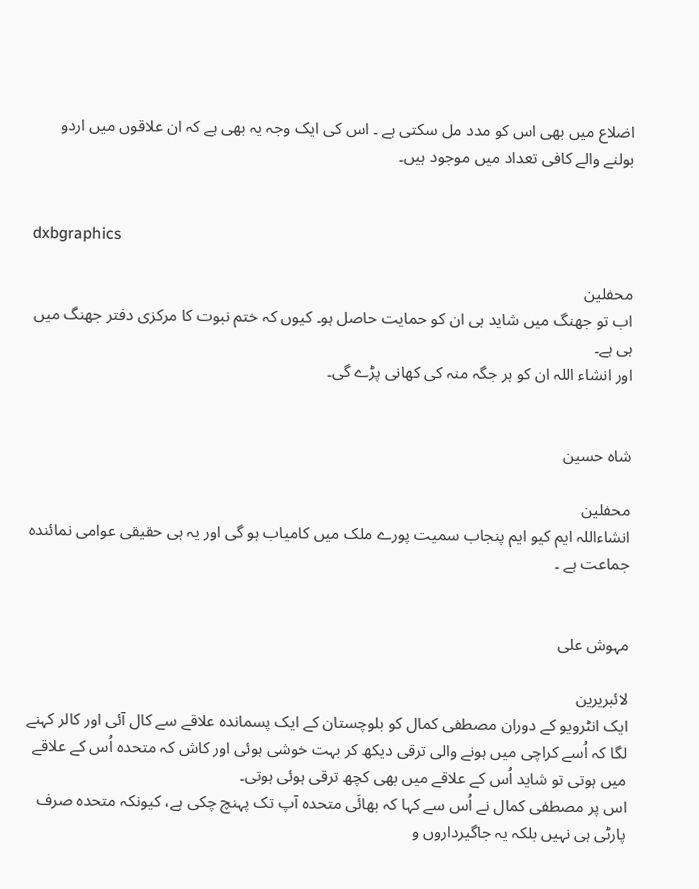اضلاع میں بھی اس کو مدد مل سکتی ہے ۔ اس کی ایک وجہ یہ بھی ہے کہ ان علاقوں میں اردو بولنے والے کافی تعداد میں موجود ہیں۔


dxbgraphics

محفلین
اب تو جھنگ میں شاید ہی ان کو حمایت حاصل ہو۔ کیوں کہ ختم نبوت کا مرکزی دفتر جھنگ میں ہی ہے۔
اور انشاء اللہ ان کو ہر جگہ منہ کی کھانی پڑے گی۔


شاہ حسین

محفلین
انشاءاللہ ایم کیو ایم پنجاب سمیت پورے ملک میں کامیاب ہو گی اور یہ ہی حقیقی عوامی نمائندہ جماعت ہے ۔


مہوش علی

لائبریرین
ایک انٹرویو کے دوران مصطفی کمال کو بلوچستان کے ایک پسماندہ علاقے سے کال آئی اور کالر کہنے لگا کہ اُسے کراچی میں ہونے والی ترقی دیکھ کر بہت خوشی ہوئی اور کاش کہ متحدہ اُس کے علاقے میں ہوتی تو شاید اُس کے علاقے میں بھی کچھ ترقی ہوئی ہوتی۔
اس پر مصطفی کمال نے اُس سے کہا کہ بھائَی متحدہ آپ تک پہنچ چکی ہے، کیونکہ متحدہ صرف پارٹی ہی نہیں بلکہ یہ جاگیرداروں و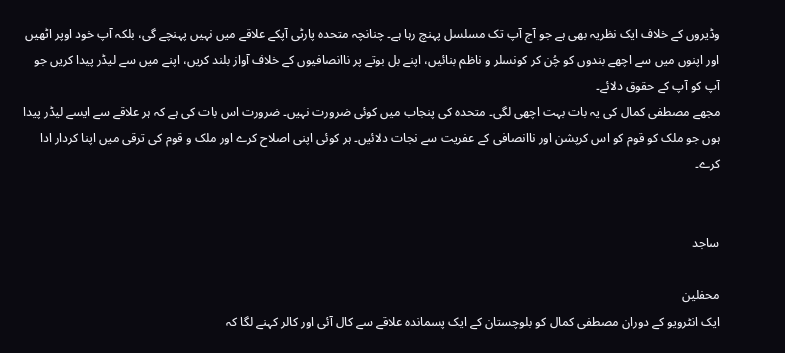وڈیروں کے خلاف ایک نظریہ بھی ہے جو آج آپ تک مسلسل پہنچ رہا ہے۔ چنانچہ متحدہ پارٹی آپکے علاقے میں نہیں پہنچے گی، بلکہ آپ خود اوپر اٹھیں اور اپنوں میں سے اچھے بندوں کو چُن کر کونسلر و ناظم بنائیں، اپنے بل بوتے پر ناانصافیوں کے خلاف آواز بلند کریں، اپنے میں سے لیڈر پیدا کریں جو آپ کو آپ کے حقوق دلائے۔
مجھے مصطفی کمال کی یہ بات بہت اچھی لگی۔ متحدہ کی پنجاب میں کوئی ضرورت نہیں۔ ضرورت اس بات کی ہے کہ ہر علاقے سے ایسے لیڈر پیدا ہوں جو ملک کو قوم کو اس کرپشن اور ناانصافی کے عفریت سے نجات دلائیں۔ ہر کوئی اپنی اصلاح کرے اور ملک و قوم کی ترقی میں اپنا کردار ادا کرے۔


ساجد

محفلین
ایک انٹرویو کے دوران مصطفی کمال کو بلوچستان کے ایک پسماندہ علاقے سے کال آئی اور کالر کہنے لگا کہ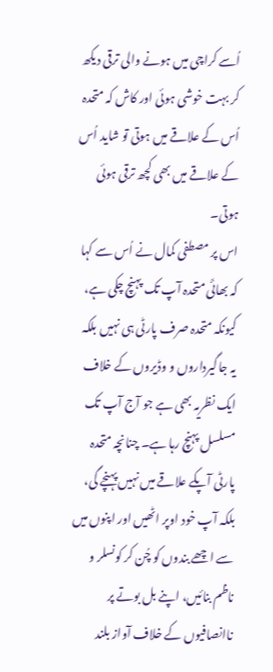اُسے کراچی میں ہونے والی ترقی دیکھ کر بہت خوشی ہوئی اور کاش کہ متحدہ اُس کے علاقے میں ہوتی تو شاید اُس کے علاقے میں بھی کچھ ترقی ہوئی ہوتی۔
اس پر مصطفی کمال نے اُس سے کہا کہ بھائَی متحدہ آپ تک پہنچ چکی ہے، کیونکہ متحدہ صرف پارٹی ہی نہیں بلکہ یہ جاگیرداروں و وڈیروں کے خلاف ایک نظریہ بھی ہے جو آج آپ تک مسلسل پہنچ رہا ہے۔ چنانچہ متحدہ پارٹی آپکے علاقے میں نہیں پہنچے گی، بلکہ آپ خود اوپر اٹھیں اور اپنوں میں سے اچھے بندوں کو چُن کر کونسلر و ناظم بنائیں، اپنے بل بوتے پر ناانصافیوں کے خلاف آواز بلند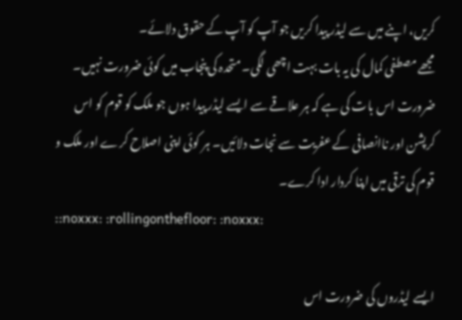کریں، اپنے میں سے لیڈر پیدا کریں جو آپ کو آپ کے حقوق دلائے۔
مجھے مصطفی کمال کی یہ بات بہت اچھی لگی۔ متحدہ کی پنجاب میں کوئی ضرورت نہیں۔ ضرورت اس بات کی ہے کہ ہر علاقے سے ایسے لیڈر پیدا ہوں جو ملک کو قوم کو اس کرپشن اور ناانصافی کے عفریت سے نجات دلائیں۔ ہر کوئی اپنی اصلاح کرے اور ملک و قوم کی ترقی میں اپنا کردار ادا کرے۔
::noxxx: :rollingonthefloor: :noxxx:

ایسے لیڈروں کی ضرورت اس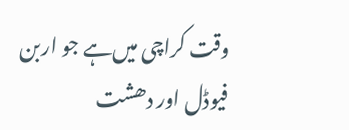وقت کراچی میں‌ہے جو اربن فیوڈل اور دھشت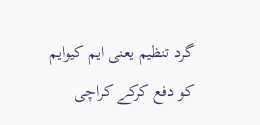گرد تنظیم یعنی ایم کیوایم کو دفع کرکے کراچی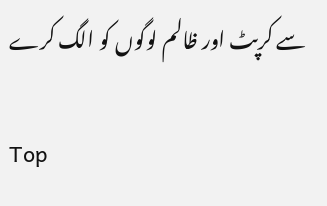سے کرپٹ اور ظالم لوگوں کو الگ کرے

Top